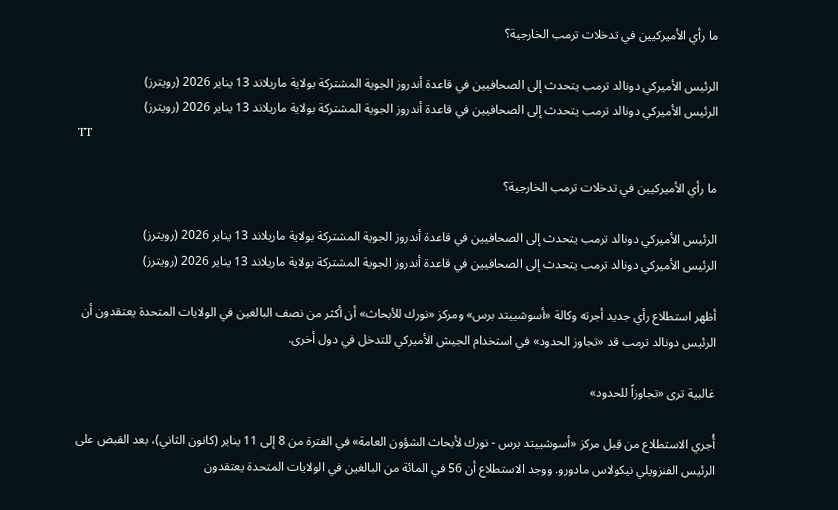ما رأي الأميركيين في تدخلات ترمب الخارجية؟

الرئيس الأميركي دونالد ترمب يتحدث إلى الصحافيين في قاعدة أندروز الجوية المشتركة بولاية ماريلاند 13 يناير 2026 (رويترز)
الرئيس الأميركي دونالد ترمب يتحدث إلى الصحافيين في قاعدة أندروز الجوية المشتركة بولاية ماريلاند 13 يناير 2026 (رويترز)
TT

ما رأي الأميركيين في تدخلات ترمب الخارجية؟

الرئيس الأميركي دونالد ترمب يتحدث إلى الصحافيين في قاعدة أندروز الجوية المشتركة بولاية ماريلاند 13 يناير 2026 (رويترز)
الرئيس الأميركي دونالد ترمب يتحدث إلى الصحافيين في قاعدة أندروز الجوية المشتركة بولاية ماريلاند 13 يناير 2026 (رويترز)

أظهر استطلاع رأي جديد أجرته وكالة «أسوشييتد برس» ومركز «نورك للأبحاث» أن أكثر من نصف البالغين في الولايات المتحدة يعتقدون أن الرئيس دونالد ترمب قد «تجاوز الحدود» في استخدام الجيش الأميركي للتدخل في دول أخرى.

غالبية ترى «تجاوزاً للحدود»

أُجري الاستطلاع من قِبل مركز «أسوشييتد برس - نورك لأبحاث الشؤون العامة» في الفترة من 8 إلى 11 يناير (كانون الثاني)، بعد القبض على الرئيس الفنزويلي نيكولاس مادورو. ووجد الاستطلاع أن 56 في المائة من البالغين في الولايات المتحدة يعتقدون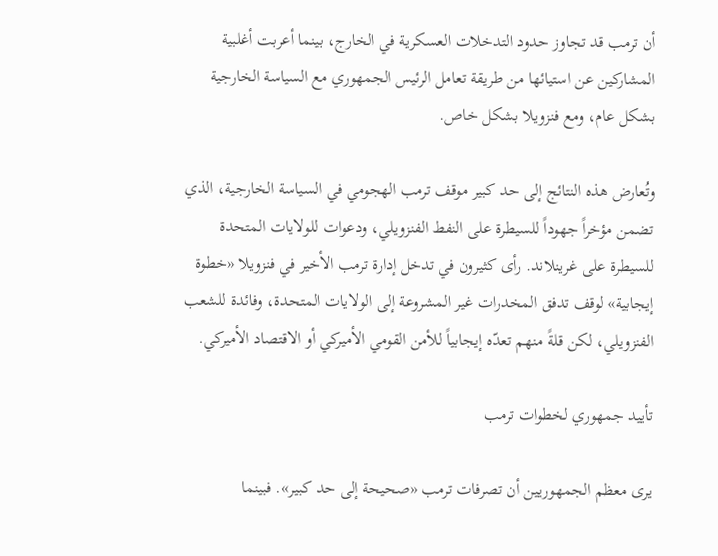أن ترمب قد تجاوز حدود التدخلات العسكرية في الخارج، بينما أعربت أغلبية المشاركين عن استيائها من طريقة تعامل الرئيس الجمهوري مع السياسة الخارجية بشكل عام، ومع فنزويلا بشكل خاص.

وتُعارض هذه النتائج إلى حد كبير موقف ترمب الهجومي في السياسة الخارجية، الذي تضمن مؤخراً جهوداً للسيطرة على النفط الفنزويلي، ودعوات للولايات المتحدة للسيطرة على غرينلاند. رأى كثيرون في تدخل إدارة ترمب الأخير في فنزويلا «خطوة إيجابية» لوقف تدفق المخدرات غير المشروعة إلى الولايات المتحدة، وفائدة للشعب الفنزويلي، لكن قلةً منهم تعدّه إيجابياً للأمن القومي الأميركي أو الاقتصاد الأميركي.

تأييد جمهوري لخطوات ترمب

يرى معظم الجمهوريين أن تصرفات ترمب «صحيحة إلى حد كبير». فبينما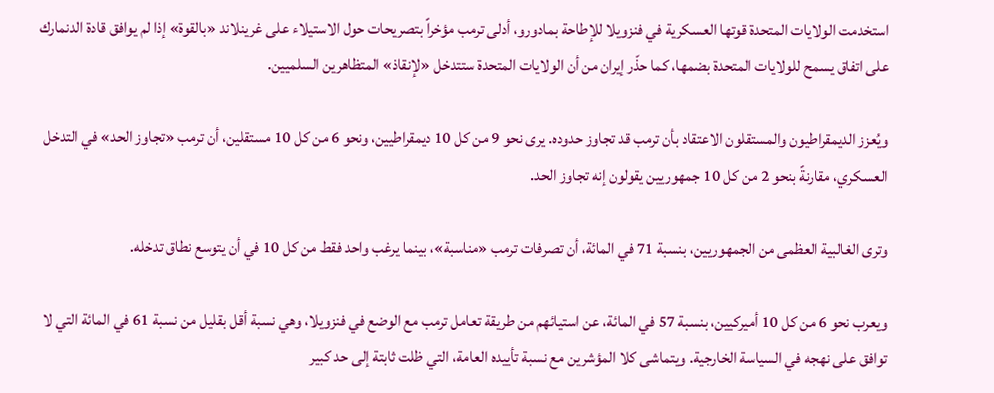استخدمت الولايات المتحدة قوتها العسكرية في فنزويلا للإطاحة بمادورو، أدلى ترمب مؤخراً بتصريحات حول الاستيلاء على غرينلاند «بالقوة» إذا لم يوافق قادة الدنمارك على اتفاق يسمح للولايات المتحدة بضمها، كما حذّر إيران من أن الولايات المتحدة ستتدخل «لإنقاذ» المتظاهرين السلميين.

ويُعزز الديمقراطيون والمستقلون الاعتقاد بأن ترمب قد تجاوز حدوده. يرى نحو 9 من كل 10 ديمقراطيين، ونحو 6 من كل 10 مستقلين، أن ترمب «تجاوز الحد» في التدخل العسكري، مقارنةً بنحو 2 من كل 10 جمهوريين يقولون إنه تجاوز الحد.

وترى الغالبية العظمى من الجمهوريين، بنسبة 71 في المائة، أن تصرفات ترمب «مناسبة»، بينما يرغب واحد فقط من كل 10 في أن يتوسع نطاق تدخله.

ويعرب نحو 6 من كل 10 أميركيين، بنسبة 57 في المائة، عن استيائهم من طريقة تعامل ترمب مع الوضع في فنزويلا، وهي نسبة أقل بقليل من نسبة 61 في المائة التي لا توافق على نهجه في السياسة الخارجية. ويتماشى كلا المؤشرين مع نسبة تأييده العامة، التي ظلت ثابتة إلى حد كبير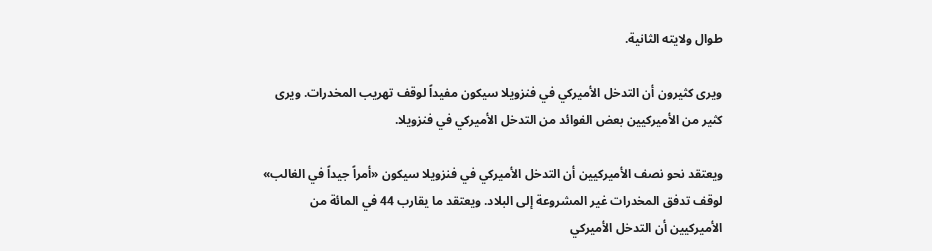طوال ولايته الثانية.

ويرى كثيرون أن التدخل الأميركي في فنزويلا سيكون مفيداً لوقف تهريب المخدرات. ويرى كثير من الأميركيين بعض الفوائد من التدخل الأميركي في فنزويلا.

ويعتقد نحو نصف الأميركيين أن التدخل الأميركي في فنزويلا سيكون «أمراً جيداً في الغالب» لوقف تدفق المخدرات غير المشروعة إلى البلاد. ويعتقد ما يقارب 44 في المائة من الأميركيين أن التدخل الأميركي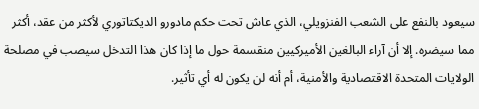سيعود بالنفع على الشعب الفنزويلي، الذي عاش تحت حكم مادورو الديكتاتوري لأكثر من عقد، أكثر مما سيضره. إلا أن آراء البالغين الأميركيين منقسمة حول ما إذا كان هذا التدخل سيصب في مصلحة الولايات المتحدة الاقتصادية والأمنية، أم أنه لن يكون له أي تأثير.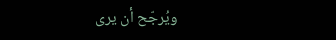ويُرجّح أن يرى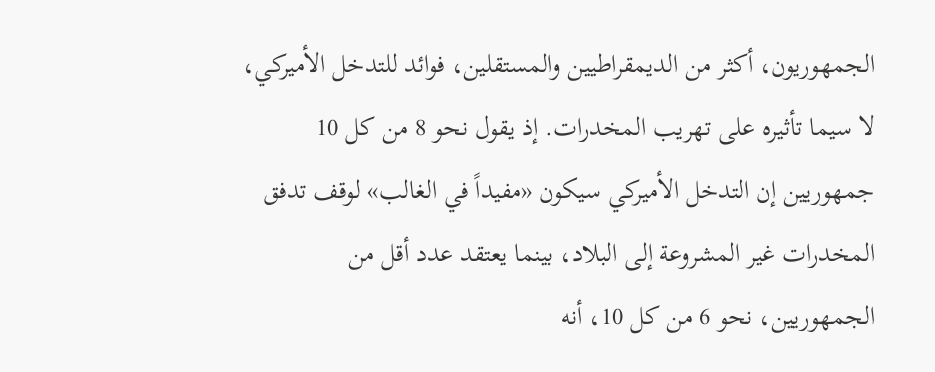الجمهوريون، أكثر من الديمقراطيين والمستقلين، فوائد للتدخل الأميركي، لا سيما تأثيره على تهريب المخدرات. إذ يقول نحو 8 من كل 10 جمهوريين إن التدخل الأميركي سيكون «مفيداً في الغالب» لوقف تدفق المخدرات غير المشروعة إلى البلاد، بينما يعتقد عدد أقل من الجمهوريين، نحو 6 من كل 10، أنه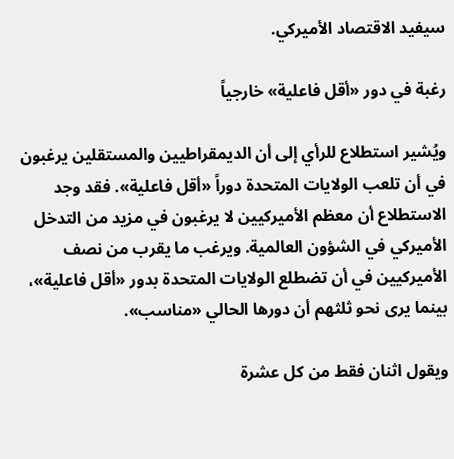سيفيد الاقتصاد الأميركي.

رغبة في دور «أقل فاعلية» خارجياً

ويُشير استطلاع للرأي إلى أن الديمقراطيين والمستقلين يرغبون في أن تلعب الولايات المتحدة دوراً «أقل فاعلية». فقد وجد الاستطلاع أن معظم الأميركيين لا يرغبون في مزيد من التدخل الأميركي في الشؤون العالمية. ويرغب ما يقرب من نصف الأميركيين في أن تضطلع الولايات المتحدة بدور «أقل فاعلية»، بينما يرى نحو ثلثهم أن دورها الحالي «مناسب».

ويقول اثنان فقط من كل عشرة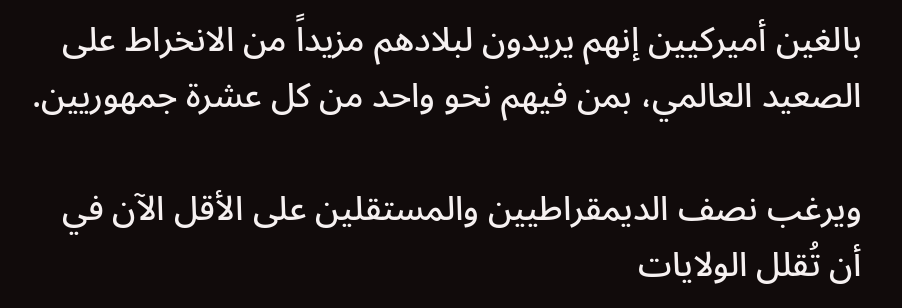بالغين أميركيين إنهم يريدون لبلادهم مزيداً من الانخراط على الصعيد العالمي، بمن فيهم نحو واحد من كل عشرة جمهوريين.

ويرغب نصف الديمقراطيين والمستقلين على الأقل الآن في أن تُقلل الولايات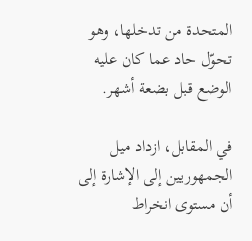المتحدة من تدخلها، وهو تحوّل حاد عما كان عليه الوضع قبل بضعة أشهر.

في المقابل، ازداد ميل الجمهوريين إلى الإشارة إلى أن مستوى انخراط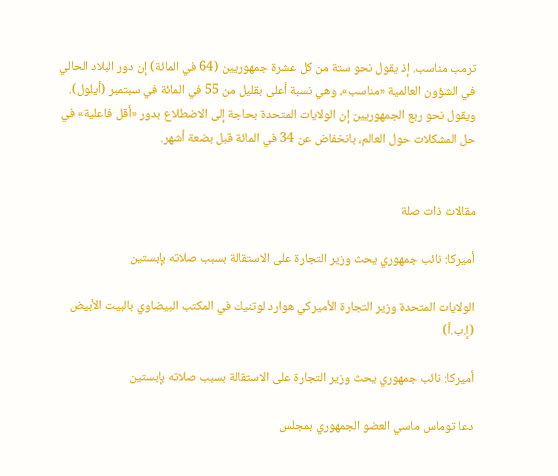ترمب مناسب. إذ يقول نحو ستة من كل عشرة جمهوريين (64 في المائة) إن دور البلاد الحالي في الشؤون العالمية «مناسب»، وهي نسبة أعلى بقليل من 55 في المائة في سبتمبر (أيلول). ويقول نحو ربع الجمهوريين إن الولايات المتحدة بحاجة إلى الاضطلاع بدور «أقل فاعلية» في حل المشكلات حول العالم، بانخفاض عن 34 في المائة قبل بضعة أشهر.


مقالات ذات صلة

أميركا: نائب جمهوري يحث وزير التجارة على الاستقالة بسبب صلاته بإبستين

الولايات المتحدة وزير التجارة الأميركي هوارد لوتنيك في المكتب البيضاوي بالبيت الأبيض (إ.ب.أ)

أميركا: نائب جمهوري يحث وزير التجارة على الاستقالة بسبب صلاته بإبستين

دعا توماس ماسي العضو الجمهوري بمجلس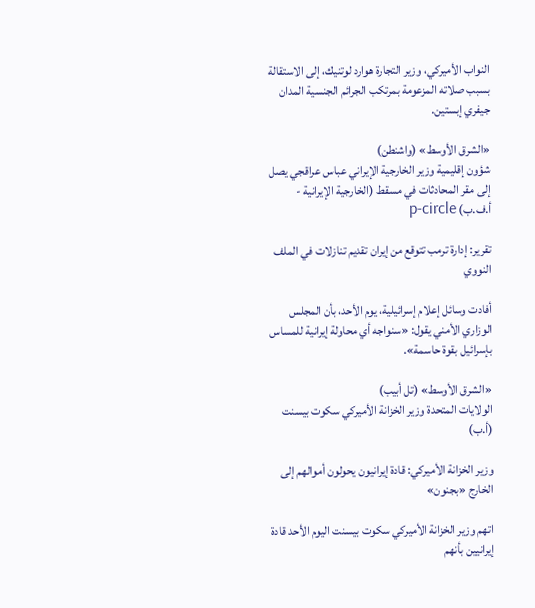النواب الأميركي، وزير التجارة هوارد لوتنيك، إلى الاستقالة بسبب صلاته المزعومة بمرتكب الجرائم الجنسية المدان جيفري إبستين.

«الشرق الأوسط» (واشنطن)
شؤون إقليمية وزير الخارجية الإيراني عباس عراقجي يصل إلى مقر المحادثات في مسقط (الخارجية الإيرانية - أ.ف.ب) p-circle

تقرير: إدارة ترمب تتوقع من إيران تقديم تنازلات في الملف النووي

أفادت وسائل إعلام إسرائيلية، يوم الأحد، بأن المجلس الوزاري الأمني يقول: «سنواجه أي محاولة إيرانية للمساس بإسرائيل بقوة حاسمة».

«الشرق الأوسط» (تل أبيب)
الولايات المتحدة وزير الخزانة الأميركي سكوت بيسنت (أ.ب)

وزير الخزانة الأميركي: قادة إيرانيون يحولون أموالهم إلى الخارج «بجنون»

اتهم وزير الخزانة الأميركي سكوت بيسنت اليوم الأحد قادة إيرانيين بأنهم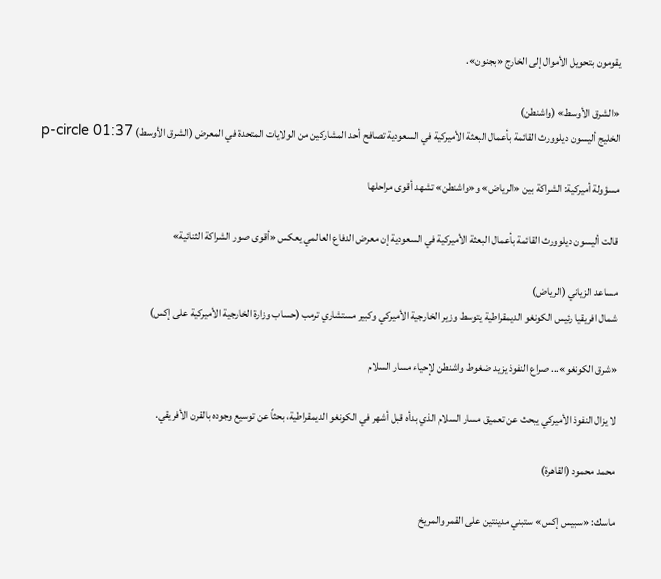يقومون بتحويل الأموال إلى الخارج «بجنون».

«الشرق الأوسط» (واشنطن)
الخليج أليسون ديلوورث القائمة بأعمال البعثة الأميركية في السعودية تصافح أحد المشاركين من الولايات المتحدة في المعرض (الشرق الأوسط) p-circle 01:37

مسؤولة أميركية: الشراكة بين «الرياض» و«واشنطن» تشهد أقوى مراحلها

قالت أليسون ديلوورث القائمة بأعمال البعثة الأميركية في السعودية إن معرض الدفاع العالمي يعكس «أقوى صور الشراكة الثنائية»

مساعد الزياني (الرياض)
شمال افريقيا رئيس الكونغو الديمقراطية يتوسط وزير الخارجية الأميركي وكبير مستشاري ترمب (حساب وزارة الخارجية الأميركية على إكس)

«شرق الكونغو»... صراع النفوذ يزيد ضغوط واشنطن لإحياء مسار السلام

لا يزال النفوذ الأميركي يبحث عن تعميق مسار السلام الذي بدأه قبل أشهر في الكونغو الديمقراطية، بحثاً عن توسيع وجوده بالقرن الأفريقي.

محمد محمود (القاهرة)

ماسك: «سبيس إكس» ستبني مدينتين على القمر والمريخ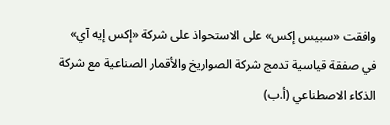وافقت «سبيس إكس» على الاستحواذ على شركة «إكس إيه آي» في صفقة قياسية تدمج شركة الصواريخ والأقمار الصناعية مع شركة الذكاء الاصطناعي (أ.ب)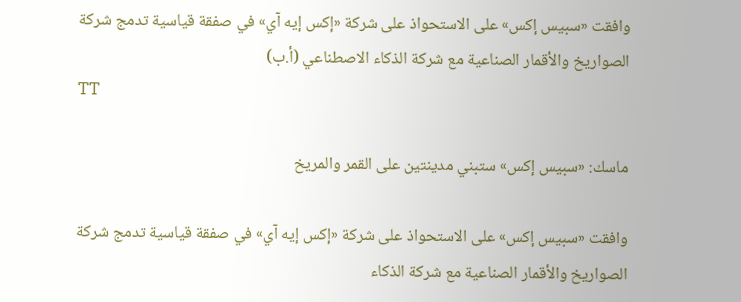وافقت «سبيس إكس» على الاستحواذ على شركة «إكس إيه آي» في صفقة قياسية تدمج شركة الصواريخ والأقمار الصناعية مع شركة الذكاء الاصطناعي (أ.ب)
TT

ماسك: «سبيس إكس» ستبني مدينتين على القمر والمريخ

وافقت «سبيس إكس» على الاستحواذ على شركة «إكس إيه آي» في صفقة قياسية تدمج شركة الصواريخ والأقمار الصناعية مع شركة الذكاء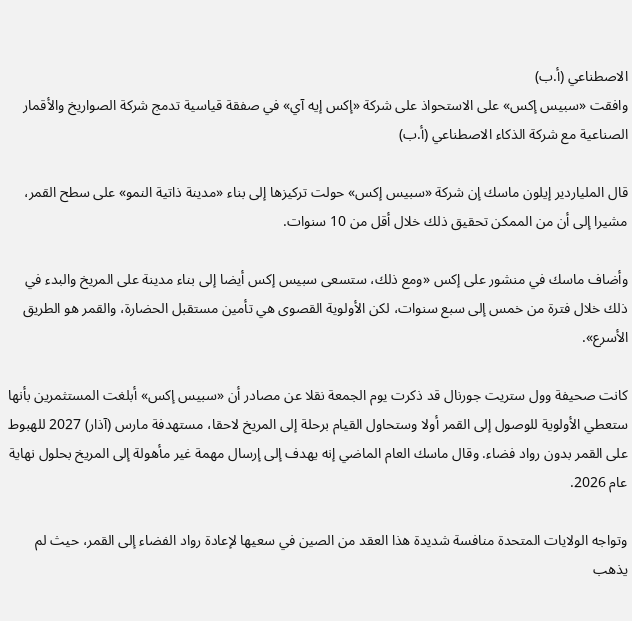الاصطناعي (أ.ب)
وافقت «سبيس إكس» على الاستحواذ على شركة «إكس إيه آي» في صفقة قياسية تدمج شركة الصواريخ والأقمار الصناعية مع شركة الذكاء الاصطناعي (أ.ب)

قال الملياردير إيلون ماسك إن شركة «سبيس إكس» حولت تركيزها إلى بناء «مدينة ذاتية النمو» على سطح القمر، مشيرا إلى أن من الممكن تحقيق ذلك خلال أقل من 10 سنوات.

وأضاف ماسك في منشور على إكس «ومع ذلك، ستسعى سبيس إكس أيضا إلى بناء مدينة على المريخ والبدء في ذلك خلال فترة من خمس إلى سبع سنوات، لكن الأولوية القصوى هي تأمين مستقبل الحضارة، والقمر هو الطريق الأسرع».

كانت صحيفة وول ستريت جورنال قد ذكرت يوم الجمعة نقلا عن مصادر أن «سبيس إكس» أبلغت المستثمرين بأنها ستعطي الأولوية للوصول إلى القمر أولا وستحاول القيام برحلة إلى المريخ لاحقا، مستهدفة مارس (آذار) 2027 للهبوط على القمر بدون رواد فضاء. وقال ماسك العام الماضي إنه يهدف إلى إرسال مهمة غير مأهولة إلى المريخ بحلول نهاية عام 2026.

وتواجه الولايات المتحدة منافسة شديدة هذا العقد من الصين في سعيها لإعادة رواد الفضاء إلى القمر، حيث لم يذهب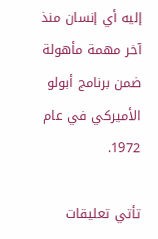إليه أي إنسان منذ آخر مهمة مأهولة ضمن برنامج أبولو الأميركي في عام 1972.

تأتي تعليقات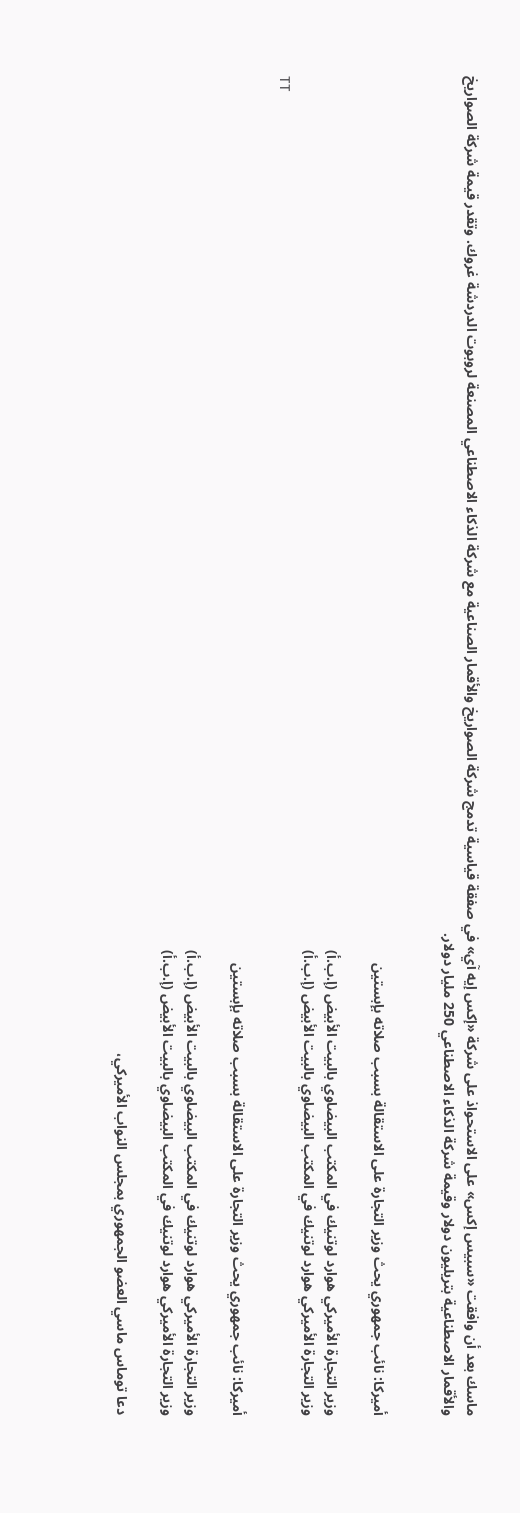ماسك بعد أن وافقت «سبيس إكس» على الاستحواذ على شركة «إكس إيه آي» في صفقة قياسية تدمج شركة الصواريخ والأقمار الصناعية مع شركة الذكاء الاصطناعي المصنعة لروبوت الدردشة غروك. وتقدر قيمة شركة الصواريخ والأقمار الاصطناعية بتريليون دولار وقيمة شركة الذكاء الاصطناعي 250 مليار دولار.


أميركا: نائب جمهوري يحث وزير التجارة على الاستقالة بسبب صلاته بإبستين

وزير التجارة الأميركي هوارد لوتنيك في المكتب البيضاوي بالبيت الأبيض (إ.ب.أ)
وزير التجارة الأميركي هوارد لوتنيك في المكتب البيضاوي بالبيت الأبيض (إ.ب.أ)
TT

أميركا: نائب جمهوري يحث وزير التجارة على الاستقالة بسبب صلاته بإبستين

وزير التجارة الأميركي هوارد لوتنيك في المكتب البيضاوي بالبيت الأبيض (إ.ب.أ)
وزير التجارة الأميركي هوارد لوتنيك في المكتب البيضاوي بالبيت الأبيض (إ.ب.أ)

دعا توماس ماسي العضو الجمهوري بمجلس النواب الأميركي،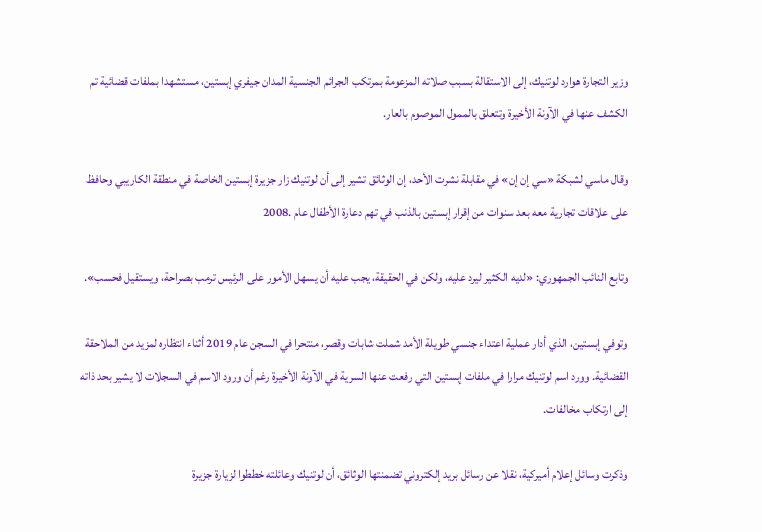وزير التجارة هوارد لوتنيك، إلى الاستقالة بسبب صلاته المزعومة بمرتكب الجرائم الجنسية المدان جيفري إبستين، مستشهدا بملفات قضائية تم الكشف عنها في الآونة الأخيرة وتتعلق بالممول الموصوم بالعار.

وقال ماسي لشبكة «سي إن إن» في مقابلة نشرت الأحد، إن الوثائق تشير إلى أن لوتنيك زار جزيرة إبستين الخاصة في منطقة الكاريبي وحافظ على علاقات تجارية معه بعد سنوات من إقرار إبستين بالذنب في تهم دعارة الأطفال عام .2008

وتابع النائب الجمهوري: «لديه الكثير ليرد عليه، ولكن في الحقيقة، يجب عليه أن يسهل الأمور على الرئيس ترمب بصراحة، ويستقيل فحسب».

وتوفي إبستين، الذي أدار عملية اعتداء جنسي طويلة الأمد شملت شابات وقصر، منتحرا في السجن عام 2019 أثناء انتظاره لمزيد من الملاحقة القضائية. وورد اسم لوتنيك مرارا في ملفات إبستين التي رفعت عنها السرية في الآونة الأخيرة رغم أن ورود الاسم في السجلات لا يشير بحد ذاته إلى ارتكاب مخالفات.

وذكرت وسائل إعلام أميركية، نقلا عن رسائل بريد إلكتروني تضمنتها الوثائق، أن لوتنيك وعائلته خططوا لزيارة جزيرة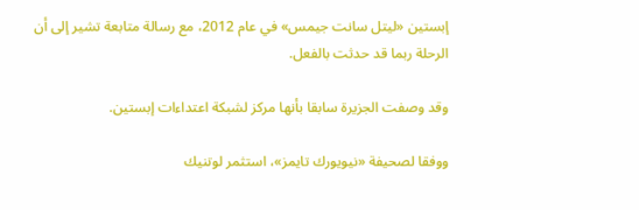إبستين «ليتل سانت جيمس» في عام 2012، مع رسالة متابعة تشير إلى أن الرحلة ربما قد حدثت بالفعل.

وقد وصفت الجزيرة سابقا بأنها مركز لشبكة اعتداءات إبستين.

ووفقا لصحيفة «نيويورك تايمز»، استثمر لوتنيك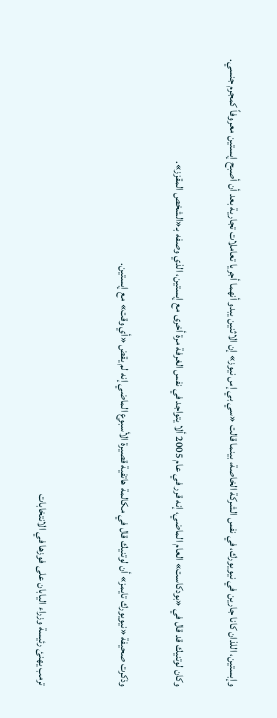وإبستين، اللذان كانا جارين في نيويورك، في نفس الشركة الخاصة، بينما قالت «سي بي إس نيوز» إن الاثنين يبدو أنهما أجريا تعاملات تجارية بعد أن أصبح إبستين معروفاً كمجرم جنسي.

وكان لوتنيك قد قال في «بودكاست» العام الماضي، إنه قرر في عام 2005 ألا يتواجد في نفس الغرفة مرة أخرى مع إبستين، الذي وصفه بـ«الشخص المقزز».

وذكرت صحيفة «نيويورك تايمز» أن لوتنيك قال في مكالمة هاتفية قصيرة الأسبوع الماضي إنه لم يقض «أي وقت» مع إبستين.


ترمب يهنئ رئيسة وزراء اليابان على فوزها في الانتخابات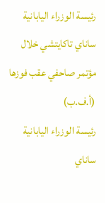رئيسة الوزراء اليابانية ساناي تاكايتشي خلال مؤتمر صاحفي عقب فوزها (أ.ف.ب)
رئيسة الوزراء اليابانية ساناي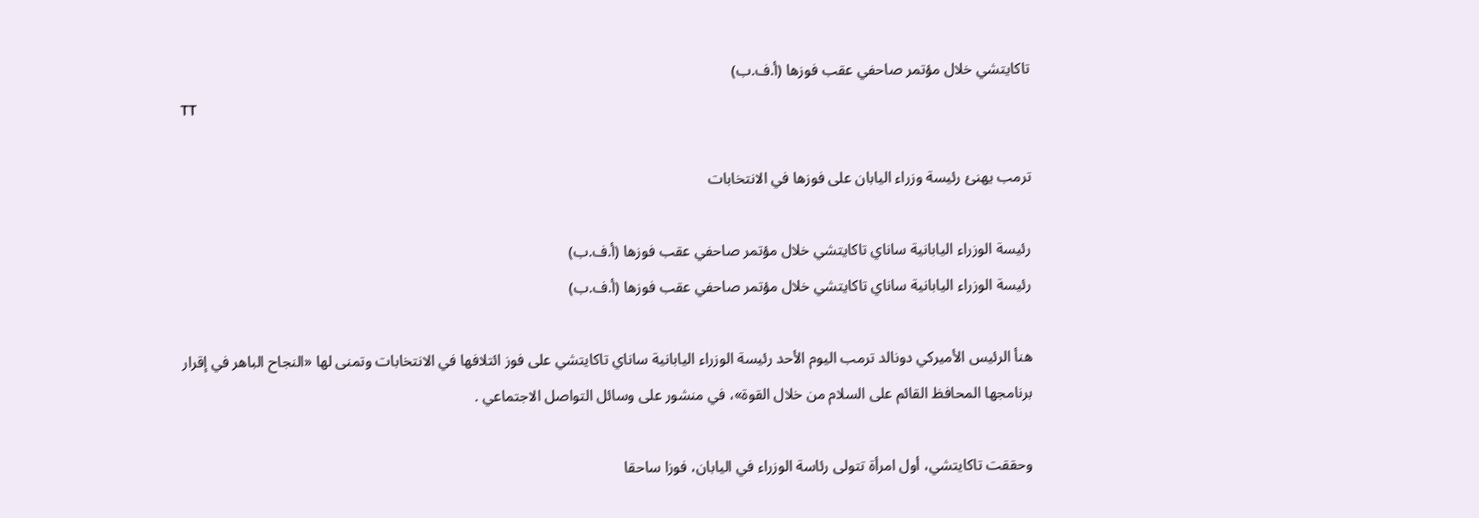تاكايتشي خلال مؤتمر صاحفي عقب فوزها (أ.ف.ب)
TT

ترمب يهنئ رئيسة وزراء اليابان على فوزها في الانتخابات

رئيسة الوزراء اليابانية ساناي تاكايتشي خلال مؤتمر صاحفي عقب فوزها (أ.ف.ب)
رئيسة الوزراء اليابانية ساناي تاكايتشي خلال مؤتمر صاحفي عقب فوزها (أ.ف.ب)

هنأ الرئيس الأميركي دونالد ترمب اليوم الأحد رئيسة الوزراء اليابانية ساناي تاكايتشي على فوز ائتلافها في الانتخابات وتمنى لها «النجاح الباهر في إقرار برنامجها المحافظ القائم على السلام من خلال القوة»، في منشور على وسائل التواصل الاجتماعي .

وحققت تاكايتشي، أول امرأة تتولى رئاسة الوزراء في اليابان، فوزا ساحقا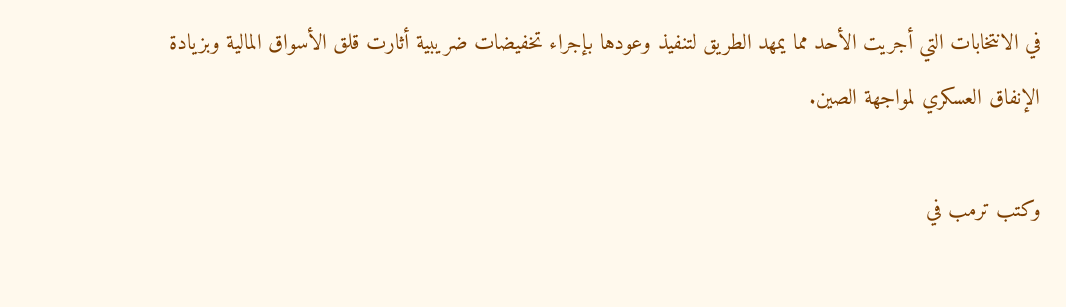في الانتخابات التي أجريت الأحد مما يمهد الطريق لتنفيذ وعودها بإجراء تخفيضات ضريبية أثارت قلق الأسواق المالية وبزيادة الإنفاق العسكري لمواجهة الصين.

وكتب ترمب في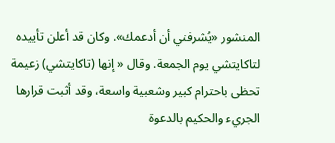المنشور «يُشرفني أن أدعمك». وكان قد أعلن تأييده لتاكايتشي يوم الجمعة. وقال « إنها (تاكايتشي) زعيمة تحظى باحترام كبير وشعبية واسعة، وقد أثبت قرارها الجريء والحكيم بالدعوة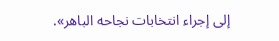إلى إجراء انتخابات نجاحه الباهر».